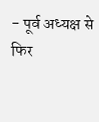- पूर्व अध्यक्ष से फिर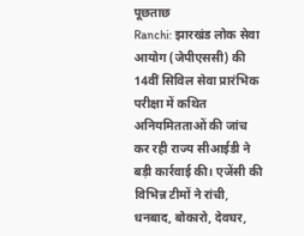पूछताछ
Ranchi: झारखंड लोक सेवा आयोग (जेपीएससी) की 14वीं सिविल सेवा प्रारंभिक परीक्षा में कथित अनियमितताओं की जांच कर रही राज्य सीआईडी ने बड़ी कार्रवाई की। एजेंसी की विभिन्न टीमों ने रांची, धनबाद, बोकारो, देवघर,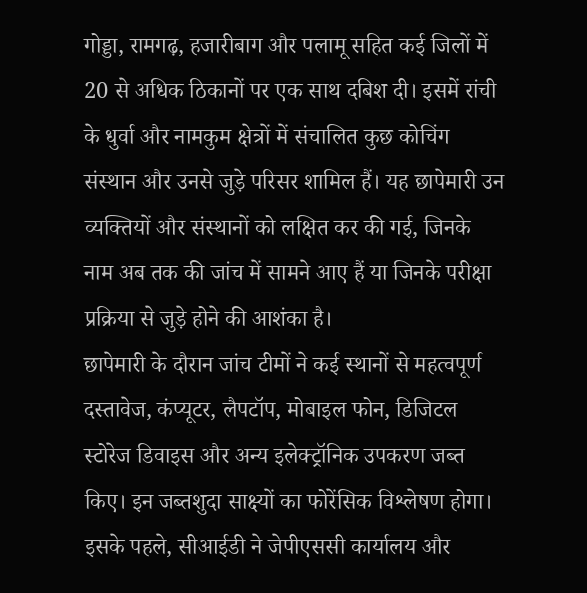गोड्डा, रामगढ़, हजारीबाग और पलामू सहित कई जिलों में 20 से अधिक ठिकानों पर एक साथ दबिश दी। इसमें रांची के धुर्वा और नामकुम क्षेत्रों में संचालित कुछ कोचिंग संस्थान और उनसे जुड़े परिसर शामिल हैं। यह छापेमारी उन व्यक्तियों और संस्थानों को लक्षित कर की गई, जिनके नाम अब तक की जांच में सामने आए हैं या जिनके परीक्षा प्रक्रिया से जुड़े होने की आशंका है।
छापेमारी के दौरान जांच टीमों ने कई स्थानों से महत्वपूर्ण दस्तावेज, कंप्यूटर, लैपटॉप, मोबाइल फोन, डिजिटल स्टोरेज डिवाइस और अन्य इलेक्ट्रॉनिक उपकरण जब्त किए। इन जब्तशुदा साक्ष्यों का फोरेंसिक विश्लेषण होगा। इसके पहले, सीआईडी ने जेपीएससी कार्यालय और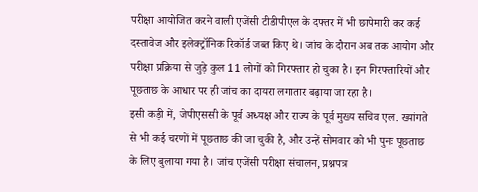परीक्षा आयोजित करने वाली एजेंसी टीडीपीएल के दफ्तर में भी छापेमारी कर कई दस्तावेज और इलेक्ट्रॉनिक रिकॉर्ड जब्त किए थे। जांच के दौरान अब तक आयोग और परीक्षा प्रक्रिया से जुड़े कुल 11 लोगों को गिरफ्तार हो चुका है। इन गिरफ्तारियों और पूछताछ के आधार पर ही जांच का दायरा लगातार बढ़ाया जा रहा है।
इसी कड़ी में, जेपीएससी के पूर्व अध्यक्ष और राज्य के पूर्व मुख्य सचिव एल. ख्यांगते से भी कई चरणों में पूछताछ की जा चुकी है, और उन्हें सोमवार को भी पुनः पूछताछ के लिए बुलाया गया है। जांच एजेंसी परीक्षा संचालन, प्रश्नपत्र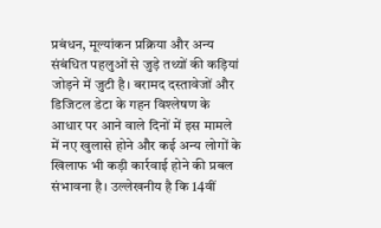प्रबंधन, मूल्यांकन प्रक्रिया और अन्य संबंधित पहलुओं से जुड़े तथ्यों की कड़ियां जोड़ने में जुटी है। बरामद दस्तावेजों और डिजिटल डेटा के गहन विश्लेषण के आधार पर आने वाले दिनों में इस मामले में नए खुलासे होने और कई अन्य लोगों के खिलाफ भी कड़ी कार्रवाई होने की प्रबल संभावना है। उल्लेखनीय है कि 14वीं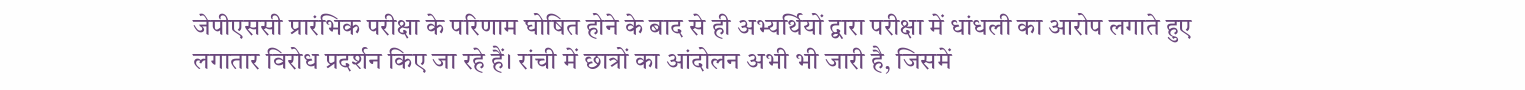जेपीएससी प्रारंभिक परीक्षा के परिणाम घोषित होने के बाद से ही अभ्यर्थियों द्वारा परीक्षा में धांधली का आरोप लगाते हुए लगातार विरोध प्रदर्शन किए जा रहे हैं। रांची में छात्रों का आंदोलन अभी भी जारी है, जिसमें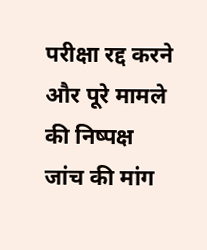परीक्षा रद्द करने और पूरे मामले की निष्पक्ष जांच की मांग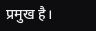प्रमुख है।